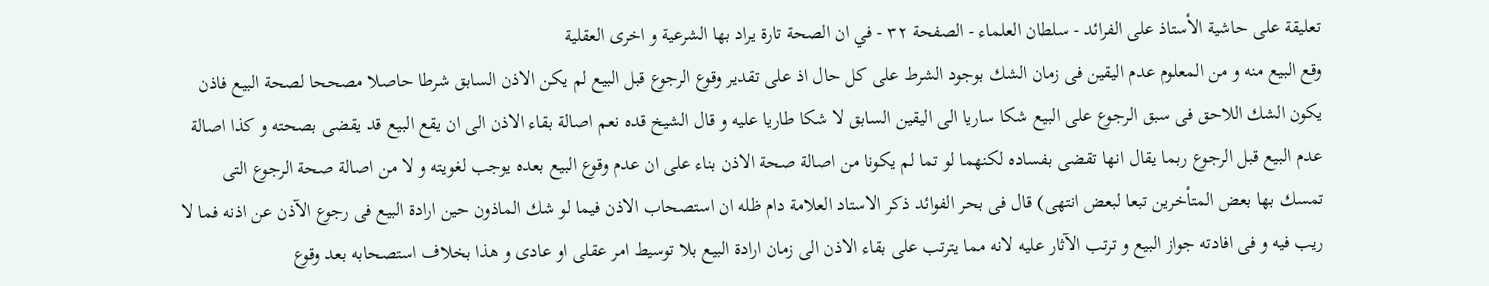تعليقة على حاشية الأستاذ على الفرائد - سلطان العلماء - الصفحة ٣٢ - في ان الصحة تارة يراد بها الشرعية و اخرى العقلية
وقع البيع منه و من المعلوم عدم اليقين فى زمان الشك بوجود الشرط على كل حال اذ على تقدير وقوع الرجوع قبل البيع لم يكن الاذن السابق شرطا حاصلا مصححا لصحة البيع فاذن يكون الشك اللاحق فى سبق الرجوع على البيع شكا ساريا الى اليقين السابق لا شكا طاريا عليه و قال الشيخ قده نعم اصالة بقاء الاذن الى ان يقع البيع قد يقضى بصحته و كذا اصالة عدم البيع قبل الرجوع ربما يقال انها تقضى بفساده لكنهما لو تما لم يكونا من اصالة صحة الاذن بناء على ان عدم وقوع البيع بعده يوجب لغويته و لا من اصالة صحة الرجوع التى تمسك بها بعض المتأخرين تبعا لبعض انتهى) قال فى بحر الفوائد ذكر الاستاد العلامة دام ظله ان استصحاب الاذن فيما لو شك الماذون حين ارادة البيع فى رجوع الآذن عن اذنه فما لا ريب فيه و فى افادته جواز البيع و ترتب الآثار عليه لانه مما يترتب على بقاء الاذن الى زمان ارادة البيع بلا توسيط امر عقلى او عادى و هذا بخلاف استصحابه بعد وقوع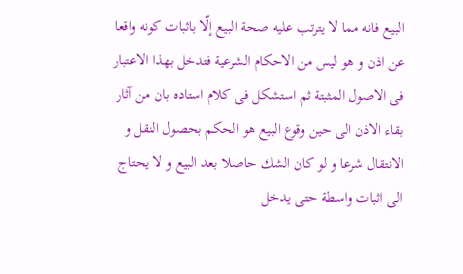البيع فانه مما لا يترتب عليه صحة البيع إلّا باثبات كونه واقعا عن اذن و هو ليس من الاحكام الشرعية فتدخل بهذا الاعتبار فى الاصول المثبتة ثم استشكل فى كلام استاده بان من آثار بقاء الاذن الى حين وقوع البيع هو الحكم بحصول النقل و الانتقال شرعا و لو كان الشك حاصلا بعد البيع و لا يحتاج الى اثبات واسطة حتى يدخل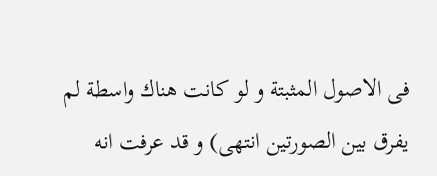فى الاصول المثبتة و لو كانت هناك واسطة لم يفرق بين الصورتين انتهى) و قد عرفت انه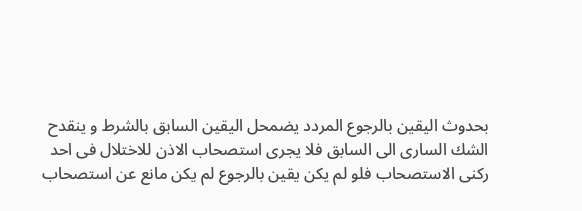بحدوث اليقين بالرجوع المردد يضمحل اليقين السابق بالشرط و ينقدح الشك السارى الى السابق فلا يجرى استصحاب الاذن للاختلال فى احد ركنى الاستصحاب فلو لم يكن يقين بالرجوع لم يكن مانع عن استصحاب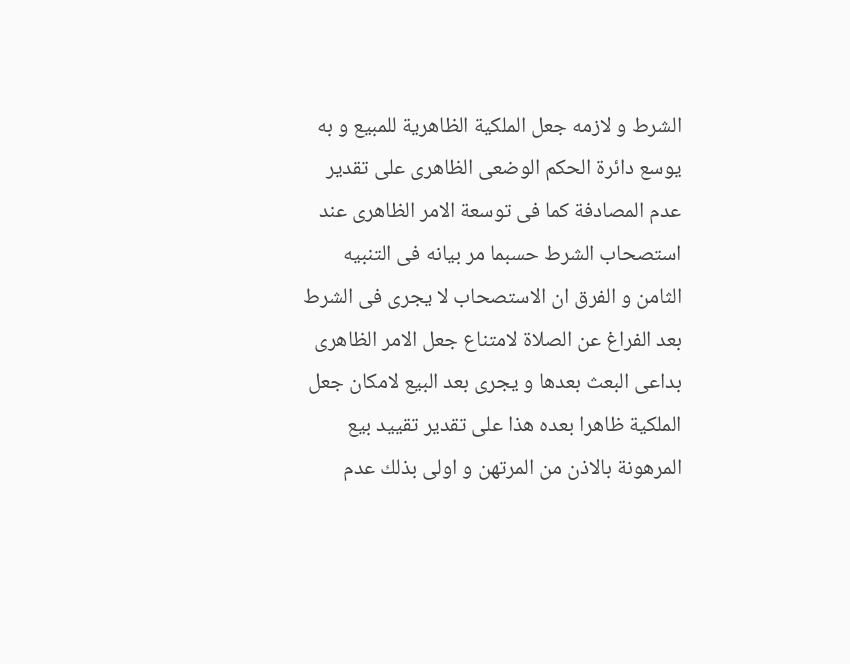الشرط و لازمه جعل الملكية الظاهرية للمبيع و به يوسع دائرة الحكم الوضعى الظاهرى على تقدير عدم المصادفة كما فى توسعة الامر الظاهرى عند استصحاب الشرط حسبما مر بيانه فى التنبيه الثامن و الفرق ان الاستصحاب لا يجرى فى الشرط بعد الفراغ عن الصلاة لامتناع جعل الامر الظاهرى بداعى البعث بعدها و يجرى بعد البيع لامكان جعل الملكية ظاهرا بعده هذا على تقدير تقييد بيع المرهونة بالاذن من المرتهن و اولى بذلك عدم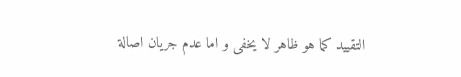التقييد كما هو ظاهر لا يخفى و اما عدم جريان اصالة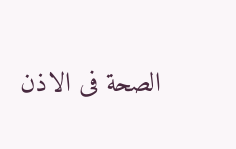الصحة فى الاذن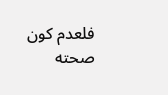فلعدم كون صحته